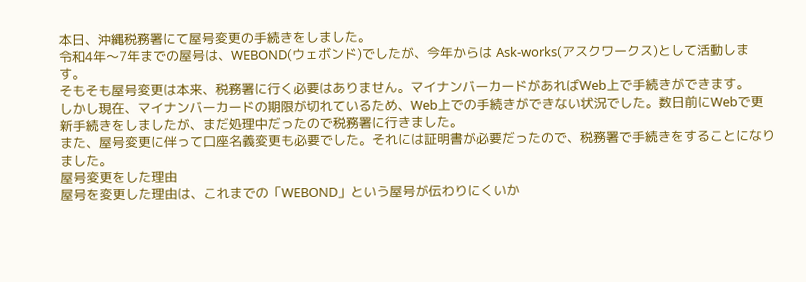本日、沖縄税務署にて屋号変更の手続きをしました。
令和4年〜7年までの屋号は、WEBOND(ウェボンド)でしたが、今年からは Ask-works(アスクワークス)として活動します。
そもそも屋号変更は本来、税務署に行く必要はありません。マイナンバーカードがあればWeb上で手続きができます。
しかし現在、マイナンバーカードの期限が切れているため、Web上での手続きができない状況でした。数日前にWebで更新手続きをしましたが、まだ処理中だったので税務署に行きました。
また、屋号変更に伴って口座名義変更も必要でした。それには証明書が必要だったので、税務署で手続きをすることになりました。
屋号変更をした理由
屋号を変更した理由は、これまでの「WEBOND」という屋号が伝わりにくいか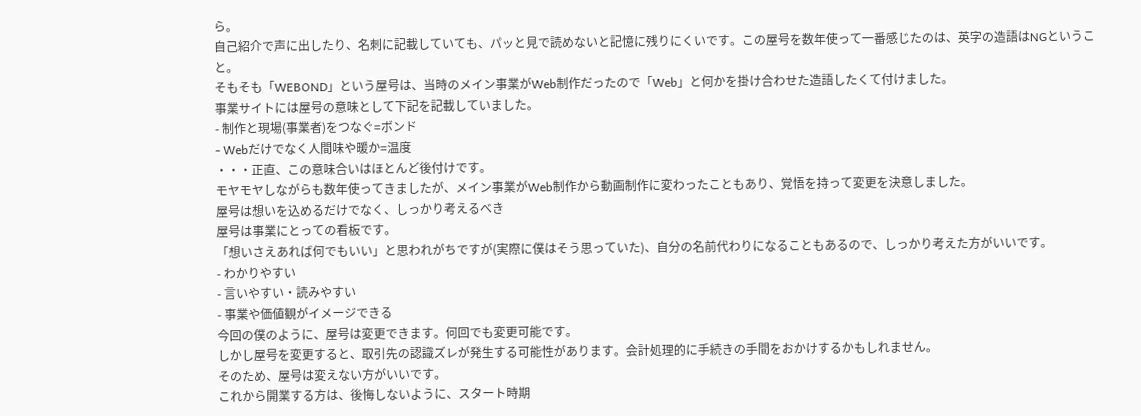ら。
自己紹介で声に出したり、名刺に記載していても、パッと見で読めないと記憶に残りにくいです。この屋号を数年使って一番感じたのは、英字の造語はNGということ。
そもそも「WEBOND」という屋号は、当時のメイン事業がWeb制作だったので「Web」と何かを掛け合わせた造語したくて付けました。
事業サイトには屋号の意味として下記を記載していました。
- 制作と現場(事業者)をつなぐ=ボンド
- Webだけでなく人間味や暖か=温度
・・・正直、この意味合いはほとんど後付けです。
モヤモヤしながらも数年使ってきましたが、メイン事業がWeb制作から動画制作に変わったこともあり、覚悟を持って変更を決意しました。
屋号は想いを込めるだけでなく、しっかり考えるべき
屋号は事業にとっての看板です。
「想いさえあれば何でもいい」と思われがちですが(実際に僕はそう思っていた)、自分の名前代わりになることもあるので、しっかり考えた方がいいです。
- わかりやすい
- 言いやすい・読みやすい
- 事業や価値観がイメージできる
今回の僕のように、屋号は変更できます。何回でも変更可能です。
しかし屋号を変更すると、取引先の認識ズレが発生する可能性があります。会計処理的に手続きの手間をおかけするかもしれません。
そのため、屋号は変えない方がいいです。
これから開業する方は、後悔しないように、スタート時期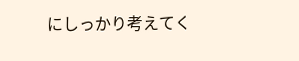にしっかり考えてく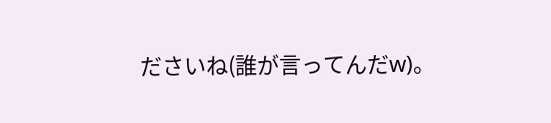ださいね(誰が言ってんだw)。